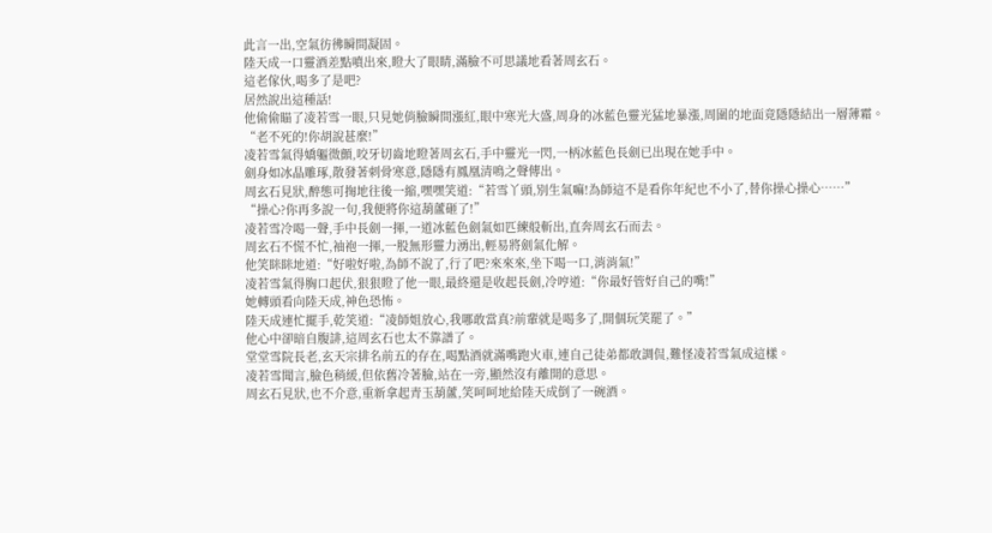此言一出,空氣彷彿瞬間凝固。
陸天成一口靈酒差點噴出來,瞪大了眼睛,滿臉不可思議地看著周玄石。
這老傢伙,喝多了是吧?
居然說出這種話!
他偷偷瞄了凌若雪一眼,只見她俏臉瞬間漲紅,眼中寒光大盛,周身的冰藍色靈光猛地暴漲,周圍的地面竟隱隱結出一層薄霜。
“老不死的!你胡說甚麼!”
凌若雪氣得嬌軀微顫,咬牙切齒地瞪著周玄石,手中靈光一閃,一柄冰藍色長劍已出現在她手中。
劍身如冰晶雕琢,散發著刺骨寒意,隱隱有鳳凰清鳴之聲傳出。
周玄石見狀,醉態可掬地往後一縮,嘿嘿笑道:“若雪丫頭,別生氣嘛!為師這不是看你年紀也不小了,替你操心操心……”
“操心?你再多說一句,我便將你這葫蘆砸了!”
凌若雪冷喝一聲,手中長劍一揮,一道冰藍色劍氣如匹練般斬出,直奔周玄石而去。
周玄石不慌不忙,袖袍一揮,一股無形靈力湧出,輕易將劍氣化解。
他笑眯眯地道:“好啦好啦,為師不說了,行了吧?來來來,坐下喝一口,消消氣!”
凌若雪氣得胸口起伏,狠狠瞪了他一眼,最終還是收起長劍,冷哼道:“你最好管好自己的嘴!”
她轉頭看向陸天成,神色恐怖。
陸天成連忙擺手,乾笑道:“凌師姐放心,我哪敢當真?前輩就是喝多了,開個玩笑罷了。”
他心中卻暗自腹誹,這周玄石也太不靠譜了。
堂堂雪院長老,玄天宗排名前五的存在,喝點酒就滿嘴跑火車,連自己徒弟都敢調侃,難怪凌若雪氣成這樣。
凌若雪聞言,臉色稍緩,但依舊冷著臉,站在一旁,顯然沒有離開的意思。
周玄石見狀,也不介意,重新拿起青玉葫蘆,笑呵呵地給陸天成倒了一碗酒。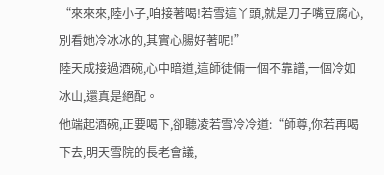“來來來,陸小子,咱接著喝!若雪這丫頭,就是刀子嘴豆腐心,別看她冷冰冰的,其實心腸好著呢!”
陸天成接過酒碗,心中暗道,這師徒倆一個不靠譜,一個冷如冰山,還真是絕配。
他端起酒碗,正要喝下,卻聽凌若雪冷冷道:“師尊,你若再喝下去,明天雪院的長老會議,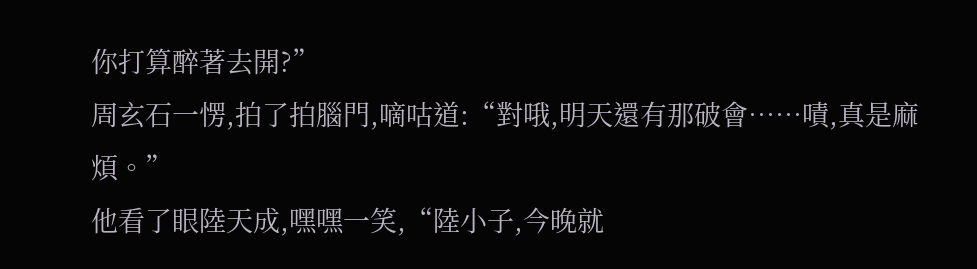你打算醉著去開?”
周玄石一愣,拍了拍腦門,嘀咕道:“對哦,明天還有那破會……嘖,真是麻煩。”
他看了眼陸天成,嘿嘿一笑,“陸小子,今晚就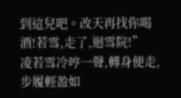到這兒吧。改天再找你喝酒!若雪,走了,迴雪院!”
凌若雪冷哼一聲,轉身便走,步履輕盈如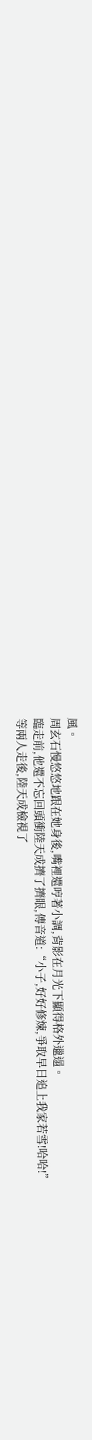風。
周玄石慢悠悠地跟在她身後,嘴裡還哼著小調,背影在月光下顯得格外邋遢。
臨走前,他還不忘回頭衝陸天成擠了擠眼,傳音道:“小子,好好修煉,爭取早日追上我家若雪!哈哈!”
等兩人走後,陸天成檢視了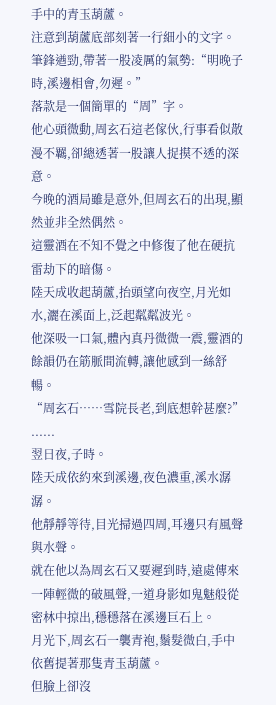手中的青玉葫蘆。
注意到葫蘆底部刻著一行細小的文字。
筆鋒遒勁,帶著一股凌厲的氣勢:“明晚子時,溪邊相會,勿遲。”
落款是一個簡單的“周”字。
他心頭微動,周玄石這老傢伙,行事看似散漫不羈,卻總透著一股讓人捉摸不透的深意。
今晚的酒局雖是意外,但周玄石的出現,顯然並非全然偶然。
這靈酒在不知不覺之中修復了他在硬抗雷劫下的暗傷。
陸天成收起葫蘆,抬頭望向夜空,月光如水,灑在溪面上,泛起粼粼波光。
他深吸一口氣,體內真丹微微一震,靈酒的餘韻仍在筋脈間流轉,讓他感到一絲舒暢。
“周玄石……雪院長老,到底想幹甚麼?”
......
翌日夜,子時。
陸天成依約來到溪邊,夜色濃重,溪水潺潺。
他靜靜等待,目光掃過四周,耳邊只有風聲與水聲。
就在他以為周玄石又要遲到時,遠處傳來一陣輕微的破風聲,一道身影如鬼魅般從密林中掠出,穩穩落在溪邊巨石上。
月光下,周玄石一襲青袍,鬚髮微白,手中依舊提著那隻青玉葫蘆。
但臉上卻沒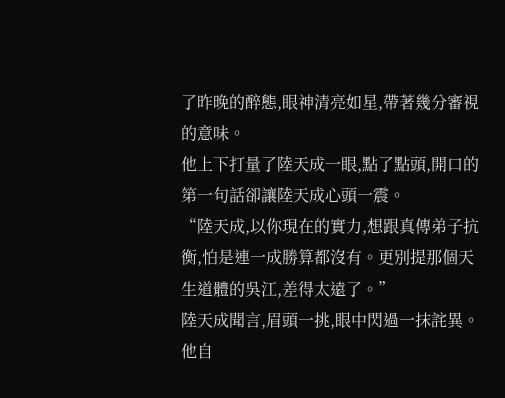了昨晚的醉態,眼神清亮如星,帶著幾分審視的意味。
他上下打量了陸天成一眼,點了點頭,開口的第一句話卻讓陸天成心頭一震。
“陸天成,以你現在的實力,想跟真傳弟子抗衡,怕是連一成勝算都沒有。更別提那個天生道體的吳江,差得太遠了。”
陸天成聞言,眉頭一挑,眼中閃過一抹詫異。
他自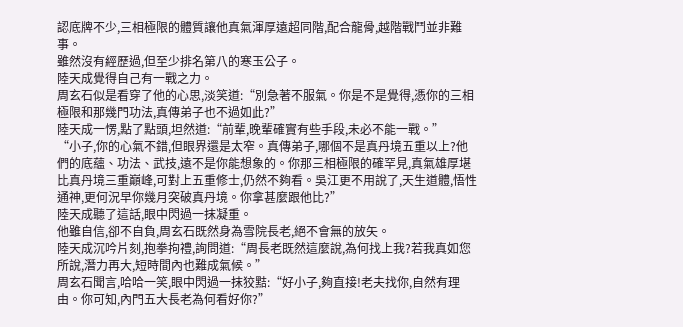認底牌不少,三相極限的體質讓他真氣渾厚遠超同階,配合龍骨,越階戰鬥並非難事。
雖然沒有經歷過,但至少排名第八的寒玉公子。
陸天成覺得自己有一戰之力。
周玄石似是看穿了他的心思,淡笑道:“別急著不服氣。你是不是覺得,憑你的三相極限和那幾門功法,真傳弟子也不過如此?”
陸天成一愣,點了點頭,坦然道:“前輩,晚輩確實有些手段,未必不能一戰。”
“小子,你的心氣不錯,但眼界還是太窄。真傳弟子,哪個不是真丹境五重以上?他們的底蘊、功法、武技,遠不是你能想象的。你那三相極限的確罕見,真氣雄厚堪比真丹境三重巔峰,可對上五重修士,仍然不夠看。吳江更不用說了,天生道體,悟性通神,更何況早你幾月突破真丹境。你拿甚麼跟他比?”
陸天成聽了這話,眼中閃過一抹凝重。
他雖自信,卻不自負,周玄石既然身為雪院長老,絕不會無的放矢。
陸天成沉吟片刻,抱拳拘禮,詢問道:“周長老既然這麼說,為何找上我?若我真如您所說,潛力再大,短時間內也難成氣候。”
周玄石聞言,哈哈一笑,眼中閃過一抹狡黠:“好小子,夠直接!老夫找你,自然有理由。你可知,內門五大長老為何看好你?”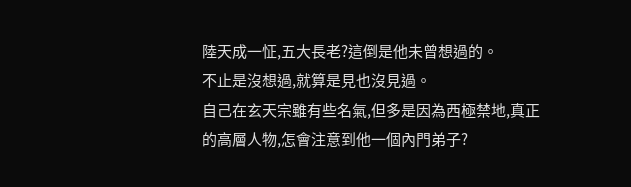陸天成一怔,五大長老?這倒是他未曾想過的。
不止是沒想過,就算是見也沒見過。
自己在玄天宗雖有些名氣,但多是因為西極禁地,真正的高層人物,怎會注意到他一個內門弟子?